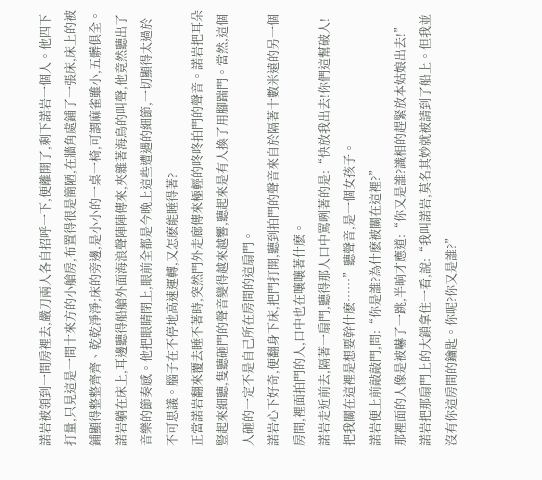諾岩被領到一間房裡去,嚴刀兩人各自招呼一下,便離開了,剩下諾岩一個人。他四下打量,只見這是一間十來方的小艙房,布置得很是簡陋,在牆角處鋪了一張床,床上的被鋪顯得整整齊齊、乾乾淨淨;床的旁邊,是小小的一桌一椅,可謂麻雀雖小,五髒俱全。
諾岩躺在床上,耳邊聽得船艙外面海浪聲陣陣傳來,夾雜著海鳥的叫聲,他竟然聽出了音樂的節奏感。他把眼睛閉上,眼前全都是今晚上這些遭遇的細節,一切顯得太過於不可思議。腦子在不停地高速運轉,又怎麽能睡得著?
正當諾岩翻來覆去睡不著時,突然門外走廊傳來極輕的咚咚拍門的聲音。諾岩把耳朵豎起來細聽,隻聽砸門的聲音變得越來越響,聽起來是有人換了用腳踹門。當然,這個人砸的一定不是自己所在房間的這扇門。
諾岩心下好奇,便翻身下床,把門打開,聽到拍門的聲音來自於隔著十數米遠的另一個房間,裡面拍門的人,口中也在嚷嚷著什麽。
諾岩走近前去,隔著一扇門,聽得那人口中罵咧著的是:“快放我出去!你們這幫破人!把我關在這裡是想要幹什麽……”聽聲音,是一個女孩子。
諾岩便上前敲敲門,問:“你是誰?為什麽被關在這裡?”
那裡面的人像是被嚇了一跳,半晌才應道:“你又是誰?識相的趕緊放本姑娘出去!”
諾岩把那扇門上的大鎖拿住一看,說:“我叫諾岩,莫名其妙就被請到了船上。但我並沒有你這房間的鑰匙。你呢?你又是誰?”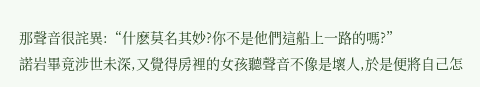那聲音很詫異:“什麽莫名其妙?你不是他們這船上一路的嗎?”
諾岩畢竟涉世未深,又覺得房裡的女孩聽聲音不像是壞人,於是便將自己怎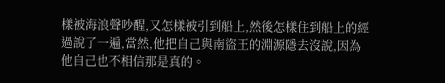樣被海浪聲吵醒,又怎樣被引到船上,然後怎樣住到船上的經過說了一遍,當然,他把自己與南盜王的淵源隱去沒說,因為他自己也不相信那是真的。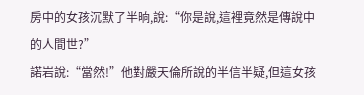房中的女孩沉默了半晌,說:“你是說,這裡竟然是傳說中的人間世?”
諾岩說:“當然!”他對嚴天倫所說的半信半疑,但這女孩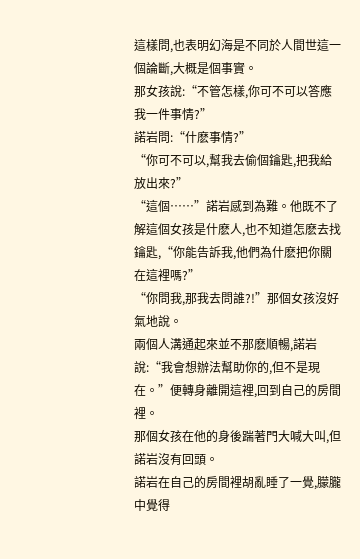這樣問,也表明幻海是不同於人間世這一個論斷,大概是個事實。
那女孩說:“不管怎樣,你可不可以答應我一件事情?”
諾岩問:“什麽事情?”
“你可不可以,幫我去偷個鑰匙,把我給放出來?”
“這個……”諾岩感到為難。他既不了解這個女孩是什麽人,也不知道怎麽去找鑰匙,“你能告訴我,他們為什麽把你關在這裡嗎?”
“你問我,那我去問誰?!”那個女孩沒好氣地說。
兩個人溝通起來並不那麽順暢,諾岩說:“我會想辦法幫助你的,但不是現在。”便轉身離開這裡,回到自己的房間裡。
那個女孩在他的身後踹著門大喊大叫,但諾岩沒有回頭。
諾岩在自己的房間裡胡亂睡了一覺,朦朧中覺得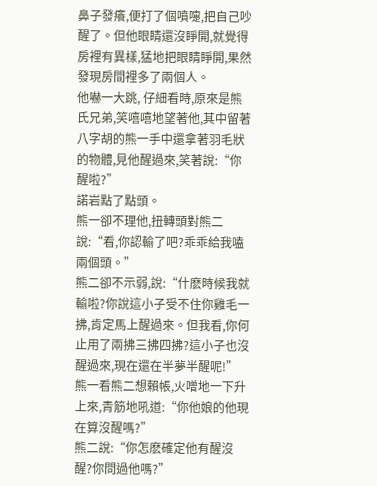鼻子發癢,便打了個噴嚏,把自己吵醒了。但他眼睛還沒睜開,就覺得房裡有異樣,猛地把眼睛睜開,果然發現房間裡多了兩個人。
他嚇一大跳, 仔細看時,原來是熊氏兄弟,笑嘻嘻地望著他,其中留著八字胡的熊一手中還拿著羽毛狀的物體,見他醒過來,笑著說:“你醒啦?”
諾岩點了點頭。
熊一卻不理他,扭轉頭對熊二說:“看,你認輸了吧?乖乖給我嗑兩個頭。”
熊二卻不示弱,說:“什麽時候我就輸啦?你說這小子受不住你雞毛一拂,肯定馬上醒過來。但我看,你何止用了兩拂三拂四拂?這小子也沒醒過來,現在還在半夢半醒呢!”
熊一看熊二想賴帳,火噌地一下升上來,青筋地吼道:“你他娘的他現在算沒醒嗎?”
熊二說:“你怎麽確定他有醒沒醒?你問過他嗎?”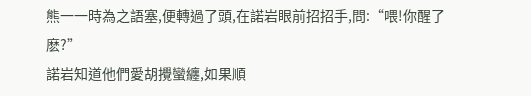熊一一時為之語塞,便轉過了頭,在諾岩眼前招招手,問:“喂!你醒了麽?”
諾岩知道他們愛胡攪蠻纏,如果順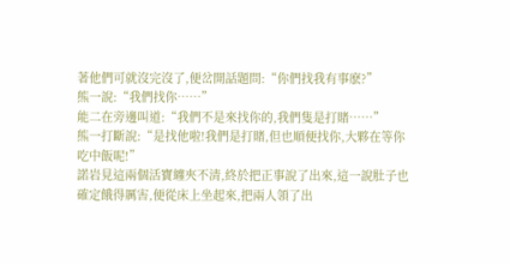著他們可就沒完沒了,便岔開話題問:“你們找我有事麽?”
熊一說:“我們找你……”
能二在旁邊叫道:“我們不是來找你的,我們隻是打賭……”
熊一打斷說:“是找他啦!我們是打賭,但也順便找你,大夥在等你吃中飯呢!”
諾岩見這兩個活寶纏夾不清,終於把正事說了出來,這一說肚子也確定餓得厲害,便從床上坐起來,把兩人領了出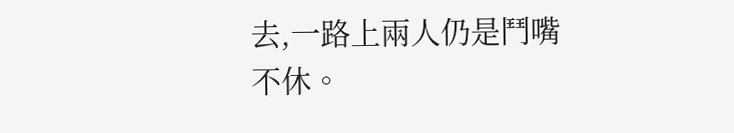去,一路上兩人仍是鬥嘴不休。